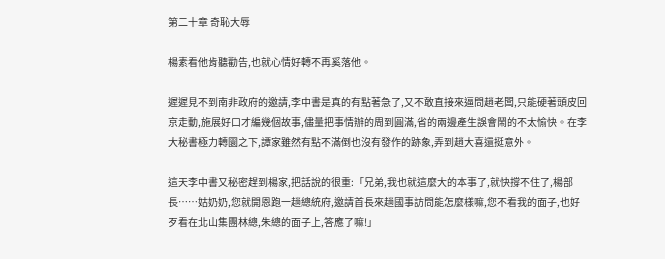第二十章 奇恥大辱

楊素看他肯聽勸告,也就心情好轉不再奚落他。

遲遲見不到南非政府的邀請,李中書是真的有點著急了,又不敢直接來逼問趙老闆,只能硬著頭皮回京走動,施展好口才編幾個故事,儘量把事情辦的周到圓滿,省的兩邊產生誤會鬧的不太愉快。在李大秘書極力轉圜之下,譚家雖然有點不滿倒也沒有發作的跡象,弄到趙大喜還挺意外。

這天李中書又秘密趕到楊家,把話說的很重:「兄弟,我也就這麼大的本事了,就快撐不住了,楊部長……姑奶奶,您就開恩跑一趟總統府,邀請首長來趟國事訪問能怎麼樣嘛,您不看我的面子,也好歹看在北山集團林總,朱總的面子上,答應了嘛!」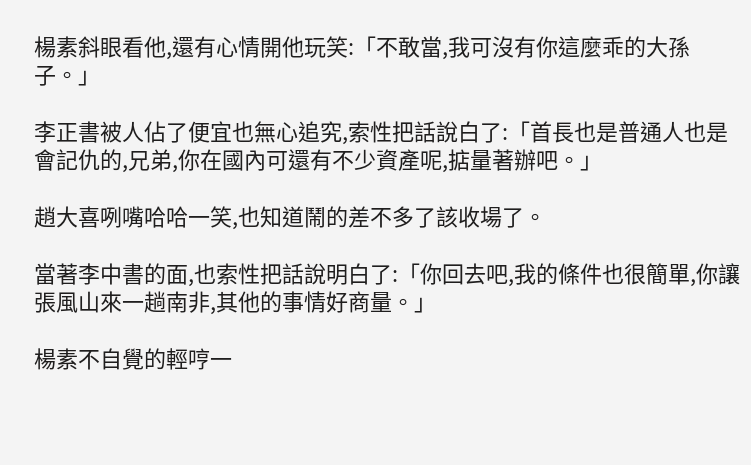楊素斜眼看他,還有心情開他玩笑:「不敢當,我可沒有你這麼乖的大孫子。」

李正書被人佔了便宜也無心追究,索性把話說白了:「首長也是普通人也是會記仇的,兄弟,你在國內可還有不少資產呢,掂量著辦吧。」

趙大喜咧嘴哈哈一笑,也知道鬧的差不多了該收場了。

當著李中書的面,也索性把話說明白了:「你回去吧,我的條件也很簡單,你讓張風山來一趟南非,其他的事情好商量。」

楊素不自覺的輕哼一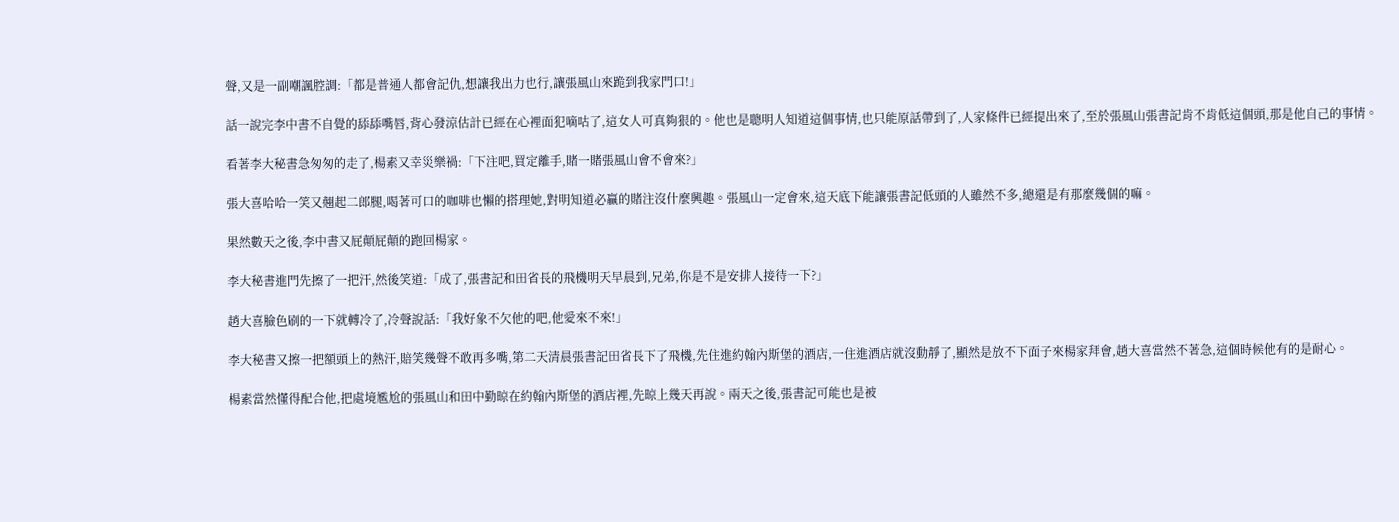聲,又是一副嘲諷腔調:「都是普通人都會記仇,想讓我出力也行,讓張風山來跪到我家門口!」

話一說完李中書不自覺的舔舔嘴唇,背心發涼估計已經在心裡面犯嘀咕了,這女人可真夠狠的。他也是聰明人知道這個事情,也只能原話帶到了,人家條件已經提出來了,至於張風山張書記肯不肯低這個頭,那是他自己的事情。

看著李大秘書急匆匆的走了,楊素又幸災樂禍:「下注吧,買定離手,賭一賭張風山會不會來?」

張大喜哈哈一笑又翹起二郎腿,喝著可口的咖啡也懶的搭理她,對明知道必贏的賭注沒什麼興趣。張風山一定會來,這天底下能讓張書記低頭的人雖然不多,總還是有那麼幾個的嘛。

果然數天之後,李中書又屁顛屁顛的跑回楊家。

李大秘書進門先擦了一把汗,然後笑道:「成了,張書記和田省長的飛機明天早晨到,兄弟,你是不是安排人接待一下?」

趙大喜臉色刷的一下就轉冷了,冷聲說話:「我好象不欠他的吧,他愛來不來!」

李大秘書又擦一把額頭上的熱汗,賠笑幾聲不敢再多嘴,第二天清晨張書記田省長下了飛機,先住進約翰內斯堡的酒店,一住進酒店就沒動靜了,顯然是放不下面子來楊家拜會,趙大喜當然不著急,這個時候他有的是耐心。

楊素當然懂得配合他,把處境尷尬的張風山和田中勤晾在約翰內斯堡的酒店裡,先晾上幾天再說。兩天之後,張書記可能也是被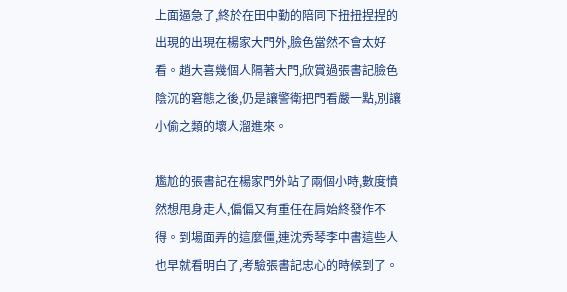上面逼急了,終於在田中勤的陪同下扭扭捏捏的出現的出現在楊家大門外,臉色當然不會太好看。趙大喜幾個人隔著大門,欣賞過張書記臉色陰沉的窘態之後,仍是讓警衛把門看嚴一點,別讓小偷之類的壞人溜進來。

尷尬的張書記在楊家門外站了兩個小時,數度憤然想甩身走人,偏偏又有重任在肩始終發作不得。到場面弄的這麼僵,連沈秀琴李中書這些人也早就看明白了,考驗張書記忠心的時候到了。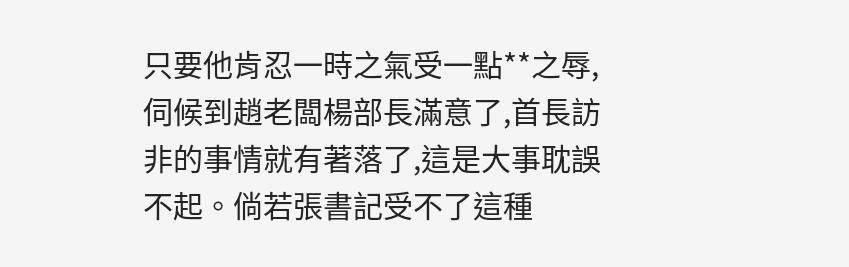只要他肯忍一時之氣受一點**之辱,伺候到趙老闆楊部長滿意了,首長訪非的事情就有著落了,這是大事耽誤不起。倘若張書記受不了這種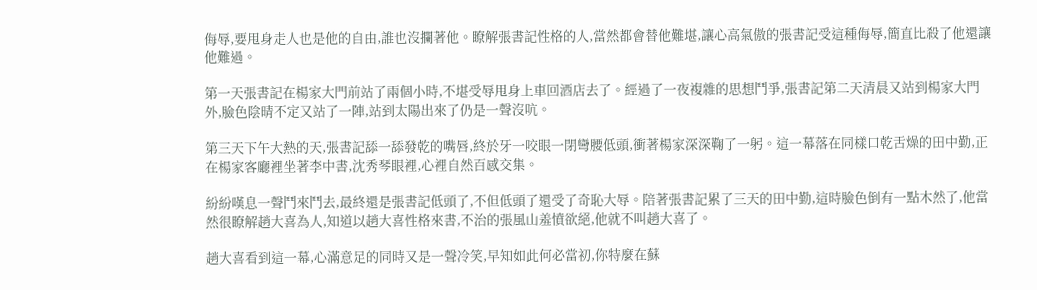侮辱,要甩身走人也是他的自由,誰也沒攔著他。瞭解張書記性格的人,當然都會替他難堪,讓心高氣傲的張書記受這種侮辱,簡直比殺了他還讓他難過。

第一天張書記在楊家大門前站了兩個小時,不堪受辱甩身上車回酒店去了。經過了一夜複雜的思想鬥爭,張書記第二天清晨又站到楊家大門外,臉色陰晴不定又站了一陣,站到太陽出來了仍是一聲沒吭。

第三天下午大熱的天,張書記舔一舔發乾的嘴唇,終於牙一咬眼一閉彎腰低頭,衝著楊家深深鞠了一躬。這一幕落在同樣口乾舌燥的田中勤,正在楊家客廳裡坐著李中書,沈秀琴眼裡,心裡自然百感交集。

紛紛嘆息一聲鬥來鬥去,最終還是張書記低頭了,不但低頭了還受了奇恥大辱。陪著張書記累了三天的田中勤,這時臉色倒有一點木然了,他當然很瞭解趙大喜為人,知道以趙大喜性格來書,不治的張風山羞憤欲絕,他就不叫趙大喜了。

趙大喜看到這一幕,心滿意足的同時又是一聲冷笑,早知如此何必當初,你特麼在蘇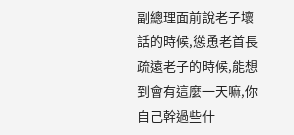副總理面前說老子壞話的時候,慫恿老首長疏遠老子的時候,能想到會有這麼一天嘛,你自己幹過些什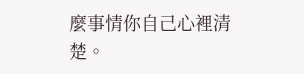麼事情你自己心裡清楚。